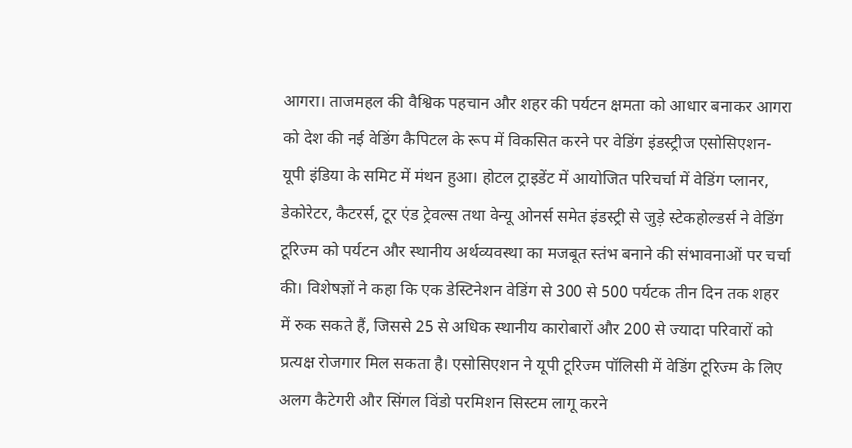आगरा। ताजमहल की वैश्विक पहचान और शहर की पर्यटन क्षमता को आधार बनाकर आगरा को देश की नई वेडिंग कैपिटल के रूप में विकसित करने पर वेडिंग इंडस्ट्रीज एसोसिएशन-यूपी इंडिया के समिट में मंथन हुआ। होटल ट्राइडेंट में आयोजित परिचर्चा में वेडिंग प्लानर, डेकोरेटर, कैटरर्स, टूर एंड ट्रेवल्स तथा वेन्यू ओनर्स समेत इंडस्ट्री से जुड़े स्टेकहोल्डर्स ने वेडिंग टूरिज्म को पर्यटन और स्थानीय अर्थव्यवस्था का मजबूत स्तंभ बनाने की संभावनाओं पर चर्चा की। विशेषज्ञों ने कहा कि एक डेस्टिनेशन वेडिंग से 300 से 500 पर्यटक तीन दिन तक शहर में रुक सकते हैं, जिससे 25 से अधिक स्थानीय कारोबारों और 200 से ज्यादा परिवारों को प्रत्यक्ष रोजगार मिल सकता है। एसोसिएशन ने यूपी टूरिज्म पॉलिसी में वेडिंग टूरिज्म के लिए अलग कैटेगरी और सिंगल विंडो परमिशन सिस्टम लागू करने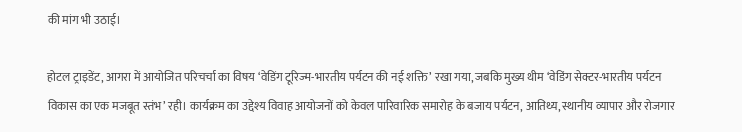की मांग भी उठाई।

होटल ट्राइडेंट, आगरा में आयोजित परिचर्चा का विषय ‘वेडिंग टूरिज्म-भारतीय पर्यटन की नई शक्ति’ रखा गया, जबकि मुख्य थीम ‘वेडिंग सेक्टर-भारतीय पर्यटन विकास का एक मजबूत स्तंभ’ रही। कार्यक्रम का उद्देश्य विवाह आयोजनों को केवल पारिवारिक समारोह के बजाय पर्यटन, आतिथ्य, स्थानीय व्यापार और रोजगार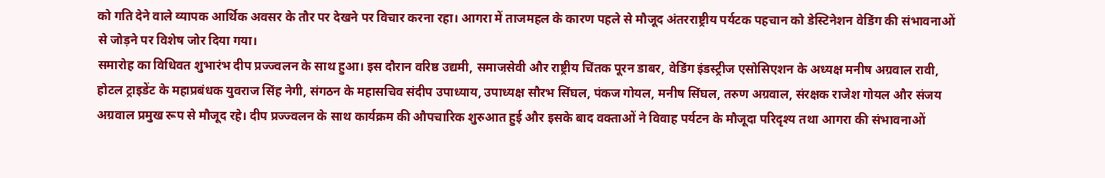को गति देने वाले व्यापक आर्थिक अवसर के तौर पर देखने पर विचार करना रहा। आगरा में ताजमहल के कारण पहले से मौजूद अंतरराष्ट्रीय पर्यटक पहचान को डेस्टिनेशन वेडिंग की संभावनाओं से जोड़ने पर विशेष जोर दिया गया।
समारोह का विधिवत शुभारंभ दीप प्रज्ज्वलन के साथ हुआ। इस दौरान वरिष्ठ उद्यमी, समाजसेवी और राष्ट्रीय चिंतक पूरन डाबर, वेडिंग इंडस्ट्रीज एसोसिएशन के अध्यक्ष मनीष अग्रवाल रावी, होटल ट्राइडेंट के महाप्रबंधक युवराज सिंह नेगी, संगठन के महासचिव संदीप उपाध्याय, उपाध्यक्ष सौरभ सिंघल, पंकज गोयल, मनीष सिंघल, तरुण अग्रवाल, संरक्षक राजेश गोयल और संजय अग्रवाल प्रमुख रूप से मौजूद रहे। दीप प्रज्ज्वलन के साथ कार्यक्रम की औपचारिक शुरुआत हुई और इसके बाद वक्ताओं ने विवाह पर्यटन के मौजूदा परिदृश्य तथा आगरा की संभावनाओं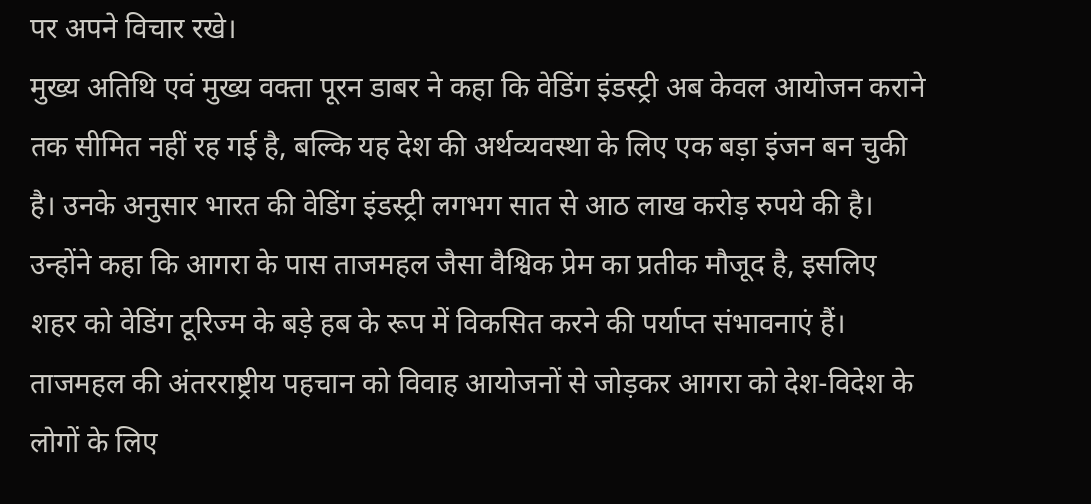पर अपने विचार रखे।
मुख्य अतिथि एवं मुख्य वक्ता पूरन डाबर ने कहा कि वेडिंग इंडस्ट्री अब केवल आयोजन कराने तक सीमित नहीं रह गई है, बल्कि यह देश की अर्थव्यवस्था के लिए एक बड़ा इंजन बन चुकी है। उनके अनुसार भारत की वेडिंग इंडस्ट्री लगभग सात से आठ लाख करोड़ रुपये की है। उन्होंने कहा कि आगरा के पास ताजमहल जैसा वैश्विक प्रेम का प्रतीक मौजूद है, इसलिए शहर को वेडिंग टूरिज्म के बड़े हब के रूप में विकसित करने की पर्याप्त संभावनाएं हैं। ताजमहल की अंतरराष्ट्रीय पहचान को विवाह आयोजनों से जोड़कर आगरा को देश-विदेश के लोगों के लिए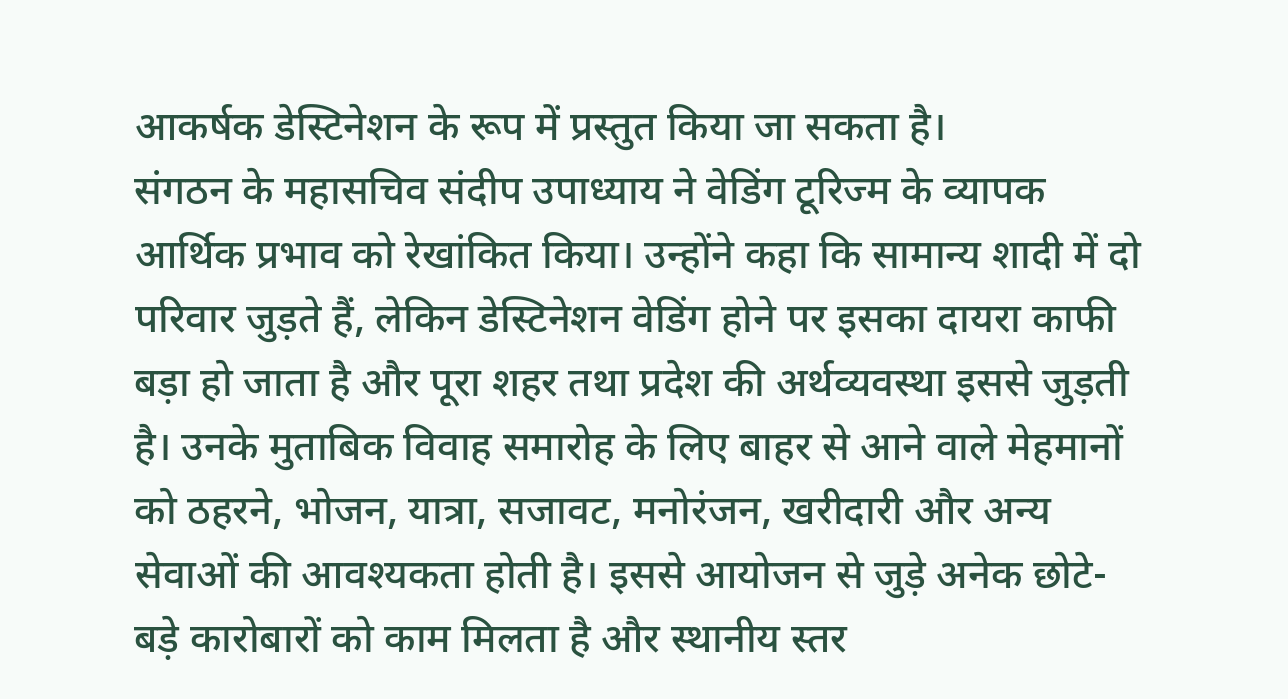आकर्षक डेस्टिनेशन के रूप में प्रस्तुत किया जा सकता है।
संगठन के महासचिव संदीप उपाध्याय ने वेडिंग टूरिज्म के व्यापक आर्थिक प्रभाव को रेखांकित किया। उन्होंने कहा कि सामान्य शादी में दो परिवार जुड़ते हैं, लेकिन डेस्टिनेशन वेडिंग होने पर इसका दायरा काफी बड़ा हो जाता है और पूरा शहर तथा प्रदेश की अर्थव्यवस्था इससे जुड़ती है। उनके मुताबिक विवाह समारोह के लिए बाहर से आने वाले मेहमानों को ठहरने, भोजन, यात्रा, सजावट, मनोरंजन, खरीदारी और अन्य सेवाओं की आवश्यकता होती है। इससे आयोजन से जुड़े अनेक छोटे-बड़े कारोबारों को काम मिलता है और स्थानीय स्तर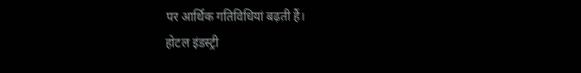पर आर्थिक गतिविधियां बढ़ती हैं।
होटल इंडस्ट्री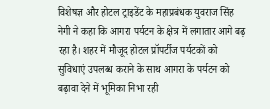विशेषज्ञ और होटल ट्राइडेंट के महाप्रबंधक युवराज सिंह नेगी ने कहा कि आगरा पर्यटन के क्षेत्र में लगातार आगे बढ़ रहा है। शहर में मौजूद होटल प्रॉपर्टीज पर्यटकों को सुविधाएं उपलब्ध कराने के साथ आगरा के पर्यटन को बढ़ावा देने में भूमिका निभा रही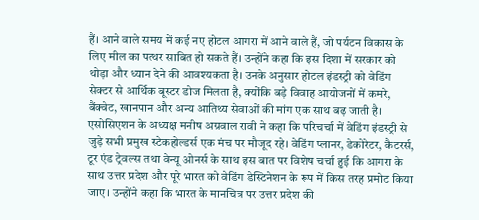हैं। आने वाले समय में कई नए होटल आगरा में आने वाले हैं, जो पर्यटन विकास के लिए मील का पत्थर साबित हो सकते हैं। उन्होंने कहा कि इस दिशा में सरकार को थोड़ा और ध्यान देने की आवश्यकता है। उनके अनुसार होटल इंडस्ट्री को वेडिंग सेक्टर से आर्थिक बूस्टर डोज मिलता है, क्योंकि बड़े विवाह आयोजनों में कमरे, बैंक्वेट, खानपान और अन्य आतिथ्य सेवाओं की मांग एक साथ बढ़ जाती है।
एसोसिएशन के अध्यक्ष मनीष अग्रवाल रावी ने कहा कि परिचर्चा में वेडिंग इंडस्ट्री से जुड़े सभी प्रमुख स्टेकहोल्डर्स एक मंच पर मौजूद रहे। वेडिंग प्लानर, डेकोरेटर, कैटरर्स, टूर एंड ट्रेवल्स तथा वेन्यू ओनर्स के साथ इस बात पर विशेष चर्चा हुई कि आगरा के साथ उत्तर प्रदेश और पूरे भारत को वेडिंग डेस्टिनेशन के रूप में किस तरह प्रमोट किया जाए। उन्होंने कहा कि भारत के मानचित्र पर उत्तर प्रदेश की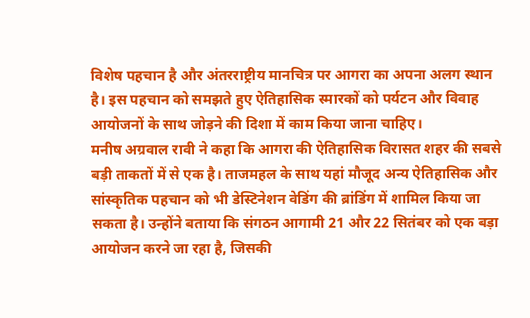विशेष पहचान है और अंतरराष्ट्रीय मानचित्र पर आगरा का अपना अलग स्थान है। इस पहचान को समझते हुए ऐतिहासिक स्मारकों को पर्यटन और विवाह आयोजनों के साथ जोड़ने की दिशा में काम किया जाना चाहिए।
मनीष अग्रवाल रावी ने कहा कि आगरा की ऐतिहासिक विरासत शहर की सबसे बड़ी ताकतों में से एक है। ताजमहल के साथ यहां मौजूद अन्य ऐतिहासिक और सांस्कृतिक पहचान को भी डेस्टिनेशन वेडिंग की ब्रांडिंग में शामिल किया जा सकता है। उन्होंने बताया कि संगठन आगामी 21 और 22 सितंबर को एक बड़ा आयोजन करने जा रहा है, जिसकी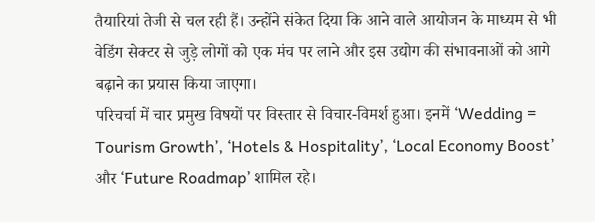तैयारियां तेजी से चल रही हैं। उन्होंने संकेत दिया कि आने वाले आयोजन के माध्यम से भी वेडिंग सेक्टर से जुड़े लोगों को एक मंच पर लाने और इस उद्योग की संभावनाओं को आगे बढ़ाने का प्रयास किया जाएगा।
परिचर्चा में चार प्रमुख विषयों पर विस्तार से विचार-विमर्श हुआ। इनमें ‘Wedding = Tourism Growth’, ‘Hotels & Hospitality’, ‘Local Economy Boost’ और ‘Future Roadmap’ शामिल रहे।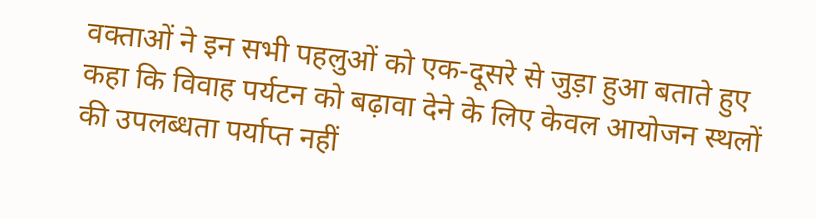वक्ताओं ने इन सभी पहलुओं को एक-दूसरे से जुड़ा हुआ बताते हुए कहा कि विवाह पर्यटन को बढ़ावा देने के लिए केवल आयोजन स्थलों की उपलब्धता पर्याप्त नहीं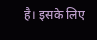है। इसके लिए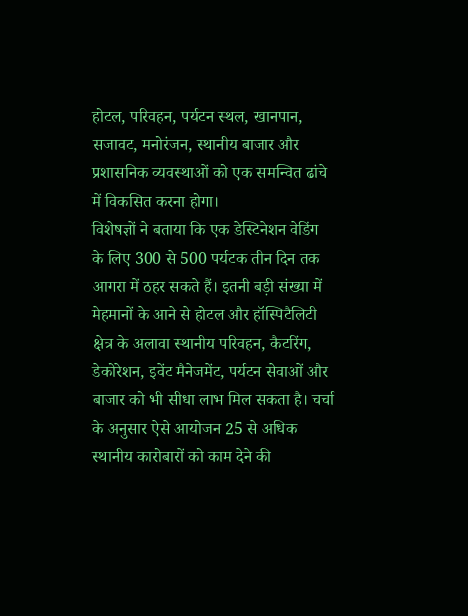होटल, परिवहन, पर्यटन स्थल, खानपान, सजावट, मनोरंजन, स्थानीय बाजार और प्रशासनिक व्यवस्थाओं को एक समन्वित ढांचे में विकसित करना होगा।
विशेषज्ञों ने बताया कि एक डेस्टिनेशन वेडिंग के लिए 300 से 500 पर्यटक तीन दिन तक आगरा में ठहर सकते हैं। इतनी बड़ी संख्या में मेहमानों के आने से होटल और हॉस्पिटैलिटी क्षेत्र के अलावा स्थानीय परिवहन, कैटरिंग, डेकोरेशन, इवेंट मैनेजमेंट, पर्यटन सेवाओं और बाजार को भी सीधा लाभ मिल सकता है। चर्चा के अनुसार ऐसे आयोजन 25 से अधिक स्थानीय कारोबारों को काम देने की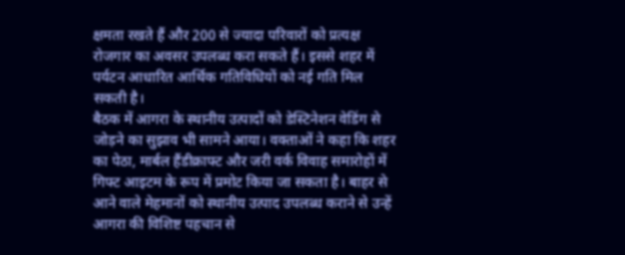क्षमता रखते हैं और 200 से ज्यादा परिवारों को प्रत्यक्ष रोजगार का अवसर उपलब्ध करा सकते हैं। इससे शहर में पर्यटन आधारित आर्थिक गतिविधियों को नई गति मिल सकती है।
बैठक में आगरा के स्थानीय उत्पादों को डेस्टिनेशन वेडिंग से जोड़ने का सुझाव भी सामने आया। वक्ताओं ने कहा कि शहर का पेठा, मार्बल हैंडीक्राफ्ट और जरी वर्क विवाह समारोहों में गिफ्ट आइटम के रूप में प्रमोट किया जा सकता है। बाहर से आने वाले मेहमानों को स्थानीय उत्पाद उपलब्ध कराने से उन्हें आगरा की विशिष्ट पहचान से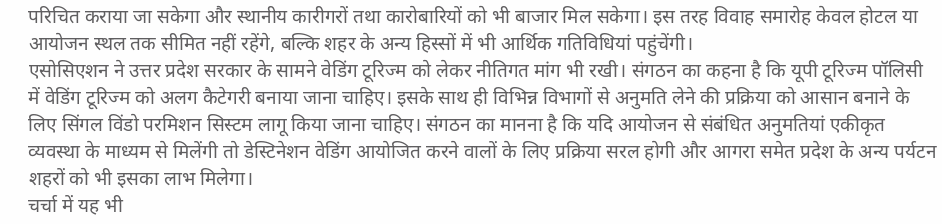परिचित कराया जा सकेगा और स्थानीय कारीगरों तथा कारोबारियों को भी बाजार मिल सकेगा। इस तरह विवाह समारोह केवल होटल या आयोजन स्थल तक सीमित नहीं रहेंगे, बल्कि शहर के अन्य हिस्सों में भी आर्थिक गतिविधियां पहुंचेंगी।
एसोसिएशन ने उत्तर प्रदेश सरकार के सामने वेडिंग टूरिज्म को लेकर नीतिगत मांग भी रखी। संगठन का कहना है कि यूपी टूरिज्म पॉलिसी में वेडिंग टूरिज्म को अलग कैटेगरी बनाया जाना चाहिए। इसके साथ ही विभिन्न विभागों से अनुमति लेने की प्रक्रिया को आसान बनाने के लिए सिंगल विंडो परमिशन सिस्टम लागू किया जाना चाहिए। संगठन का मानना है कि यदि आयोजन से संबंधित अनुमतियां एकीकृत व्यवस्था के माध्यम से मिलेंगी तो डेस्टिनेशन वेडिंग आयोजित करने वालों के लिए प्रक्रिया सरल होगी और आगरा समेत प्रदेश के अन्य पर्यटन शहरों को भी इसका लाभ मिलेगा।
चर्चा में यह भी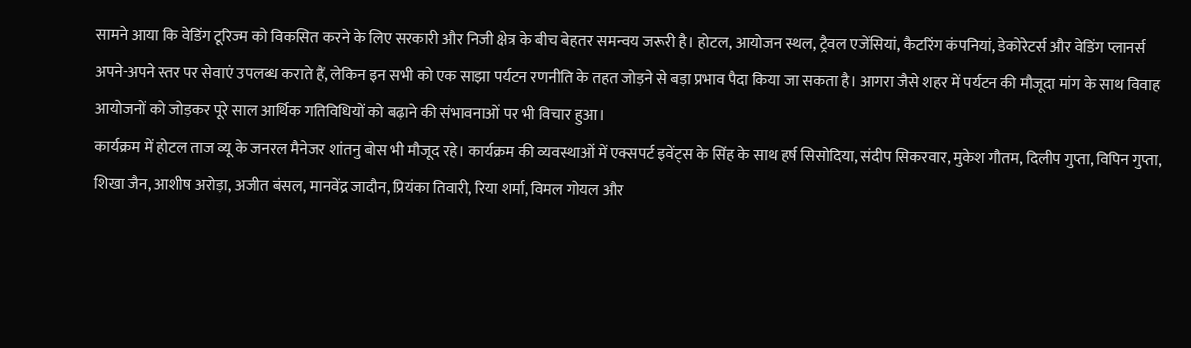सामने आया कि वेडिंग टूरिज्म को विकसित करने के लिए सरकारी और निजी क्षेत्र के बीच बेहतर समन्वय जरूरी है। होटल, आयोजन स्थल, ट्रैवल एजेंसियां, कैटरिंग कंपनियां, डेकोरेटर्स और वेडिंग प्लानर्स अपने-अपने स्तर पर सेवाएं उपलब्ध कराते हैं, लेकिन इन सभी को एक साझा पर्यटन रणनीति के तहत जोड़ने से बड़ा प्रभाव पैदा किया जा सकता है। आगरा जैसे शहर में पर्यटन की मौजूदा मांग के साथ विवाह आयोजनों को जोड़कर पूरे साल आर्थिक गतिविधियों को बढ़ाने की संभावनाओं पर भी विचार हुआ।
कार्यक्रम में होटल ताज व्यू के जनरल मैनेजर शांतनु बोस भी मौजूद रहे। कार्यक्रम की व्यवस्थाओं में एक्सपर्ट इवेंट्स के सिंह के साथ हर्ष सिसोदिया, संदीप सिकरवार, मुकेश गौतम, दिलीप गुप्ता, विपिन गुप्ता, शिखा जैन, आशीष अरोड़ा, अजीत बंसल, मानवेंद्र जादौन, प्रियंका तिवारी, रिया शर्मा, विमल गोयल और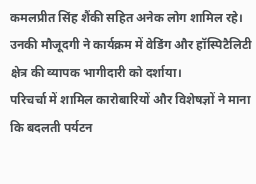कमलप्रीत सिंह शैंकी सहित अनेक लोग शामिल रहे। उनकी मौजूदगी ने कार्यक्रम में वेडिंग और हॉस्पिटैलिटी क्षेत्र की व्यापक भागीदारी को दर्शाया।
परिचर्चा में शामिल कारोबारियों और विशेषज्ञों ने माना कि बदलती पर्यटन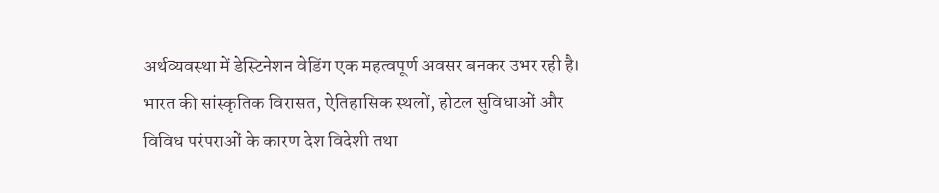अर्थव्यवस्था में डेस्टिनेशन वेडिंग एक महत्वपूर्ण अवसर बनकर उभर रही है। भारत की सांस्कृतिक विरासत, ऐतिहासिक स्थलों, होटल सुविधाओं और विविध परंपराओं के कारण देश विदेशी तथा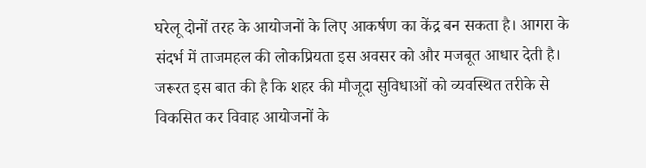घरेलू दोनों तरह के आयोजनों के लिए आकर्षण का केंद्र बन सकता है। आगरा के संदर्भ में ताजमहल की लोकप्रियता इस अवसर को और मजबूत आधार देती है। जरूरत इस बात की है कि शहर की मौजूदा सुविधाओं को व्यवस्थित तरीके से विकसित कर विवाह आयोजनों के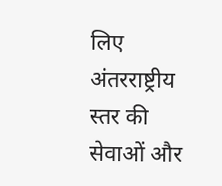लिए अंतरराष्ट्रीय स्तर की सेवाओं और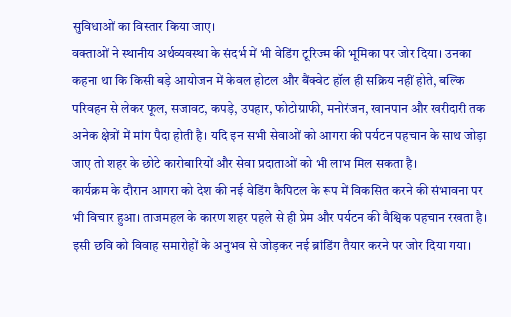सुविधाओं का विस्तार किया जाए।
वक्ताओं ने स्थानीय अर्थव्यवस्था के संदर्भ में भी वेडिंग टूरिज्म की भूमिका पर जोर दिया। उनका कहना था कि किसी बड़े आयोजन में केवल होटल और बैंक्वेट हॉल ही सक्रिय नहीं होते, बल्कि परिवहन से लेकर फूल, सजावट, कपड़े, उपहार, फोटोग्राफी, मनोरंजन, खानपान और खरीदारी तक अनेक क्षेत्रों में मांग पैदा होती है। यदि इन सभी सेवाओं को आगरा की पर्यटन पहचान के साथ जोड़ा जाए तो शहर के छोटे कारोबारियों और सेवा प्रदाताओं को भी लाभ मिल सकता है।
कार्यक्रम के दौरान आगरा को देश की नई वेडिंग कैपिटल के रूप में विकसित करने की संभावना पर भी विचार हुआ। ताजमहल के कारण शहर पहले से ही प्रेम और पर्यटन की वैश्विक पहचान रखता है। इसी छवि को विवाह समारोहों के अनुभव से जोड़कर नई ब्रांडिंग तैयार करने पर जोर दिया गया।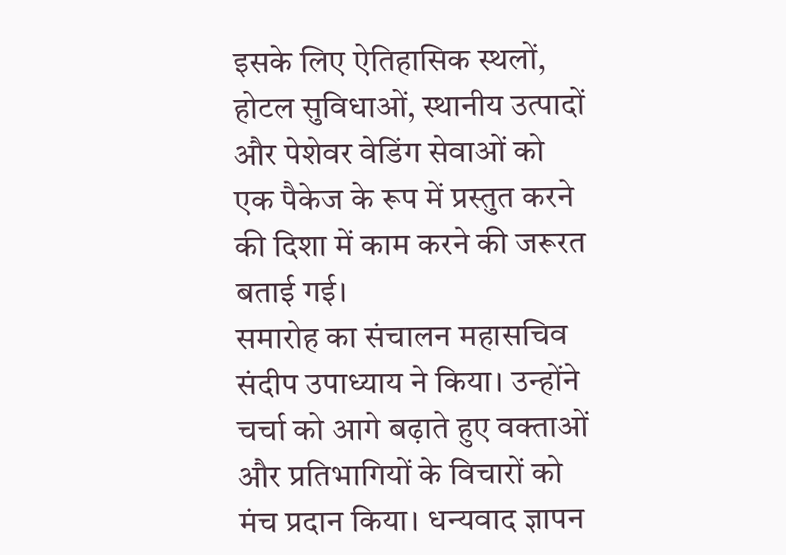इसके लिए ऐतिहासिक स्थलों, होटल सुविधाओं, स्थानीय उत्पादों और पेशेवर वेडिंग सेवाओं को एक पैकेज के रूप में प्रस्तुत करने की दिशा में काम करने की जरूरत बताई गई।
समारोह का संचालन महासचिव संदीप उपाध्याय ने किया। उन्होंने चर्चा को आगे बढ़ाते हुए वक्ताओं और प्रतिभागियों के विचारों को मंच प्रदान किया। धन्यवाद ज्ञापन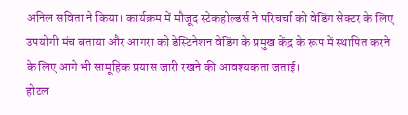अनिल सविता ने किया। कार्यक्रम में मौजूद स्टेकहोल्डर्स ने परिचर्चा को वेडिंग सेक्टर के लिए उपयोगी मंच बताया और आगरा को डेस्टिनेशन वेडिंग के प्रमुख केंद्र के रूप में स्थापित करने के लिए आगे भी सामूहिक प्रयास जारी रखने की आवश्यकता जताई।
होटल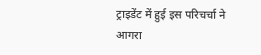ट्राइडेंट में हुई इस परिचर्चा ने आगरा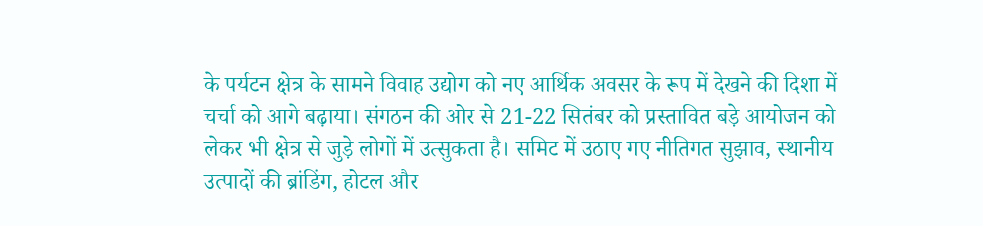के पर्यटन क्षेत्र के सामने विवाह उद्योग को नए आर्थिक अवसर के रूप में देखने की दिशा में चर्चा को आगे बढ़ाया। संगठन की ओर से 21-22 सितंबर को प्रस्तावित बड़े आयोजन को लेकर भी क्षेत्र से जुड़े लोगों में उत्सुकता है। समिट में उठाए गए नीतिगत सुझाव, स्थानीय उत्पादों की ब्रांडिंग, होटल और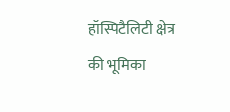हॉस्पिटैलिटी क्षेत्र की भूमिका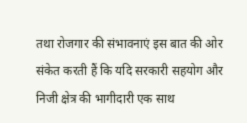तथा रोजगार की संभावनाएं इस बात की ओर संकेत करती हैं कि यदि सरकारी सहयोग और निजी क्षेत्र की भागीदारी एक साथ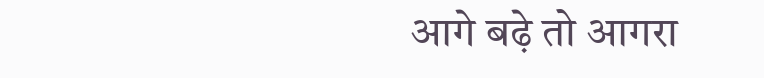आगे बढ़े तो आगरा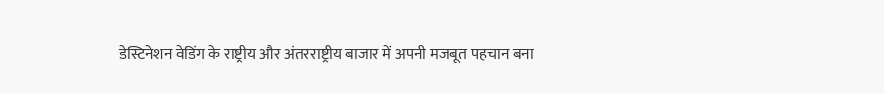डेस्टिनेशन वेडिंग के राष्ट्रीय और अंतरराष्ट्रीय बाजार में अपनी मजबूत पहचान बना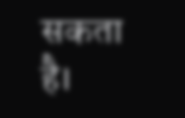सकता है।